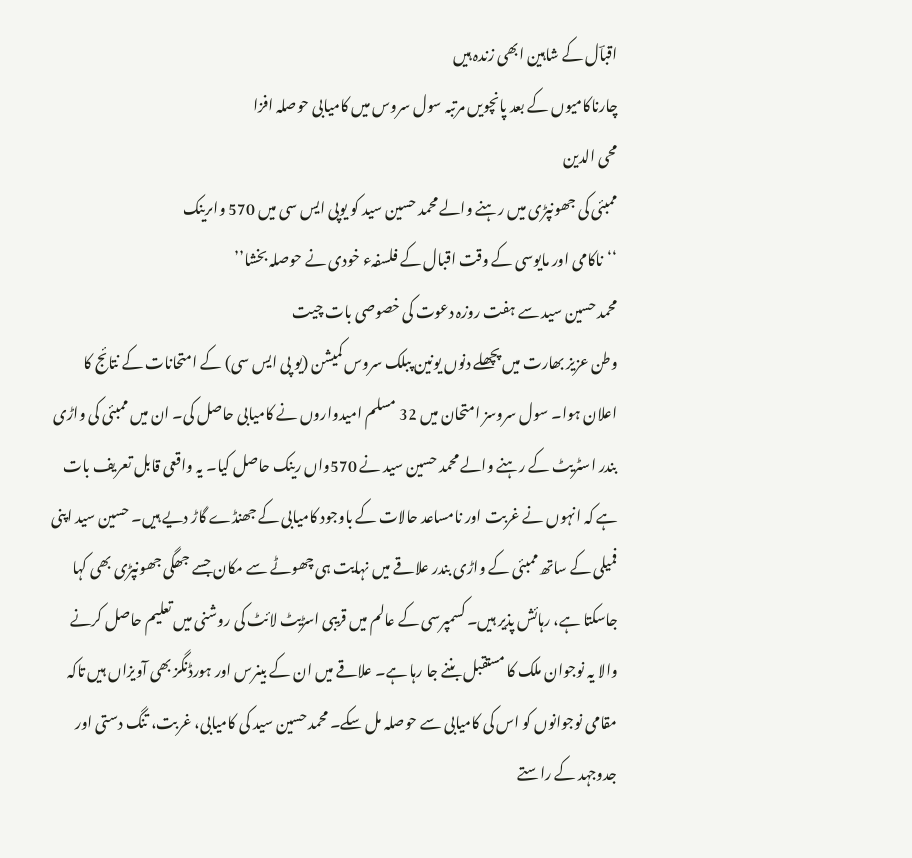اقباؔل کے شاہین ابھی زندہ ہیں
چارناکامیوں کے بعد پانچویں مرتبہ سول سروس میں کامیابی حوصلہ افزا
محی الدین
ممبئی کی جھونپڑی میں رہنے والے محمد حسین سید کو یوپی ایس سی میں 570 واںرینک
‘‘ناکامی اور مایوسی کے وقت اقبال کے فلسفہء خودی نے حوصلہ بخشا’’
محمد حسین سید سے ہفت روزہ دعوت کی خصوصی بات چیت
وطن عزیز بھارت میں پچھلے دنوں یونین پبلک سروس کمیشن (یو پی ایس سی) کے امتحانات کے نتائج کا اعلان ہوا۔ سول سروسز امتحان میں 32 مسلم امیدواروں نے کامیابی حاصل کی۔ ان میں ممبئی کی واڑی بندر اسٹریٹ کے رہنے والے محمد حسین سید نے 570واں رینک حاصل کیا۔ یہ واقعی قابل تعریف بات ہے کہ انہوں نے غربت اور نامساعد حالات کے باوجود کامیابی کے جھنڈے گاڑ دیے ہیں۔ حسین سید اپنی فمیلی کے ساتھ ممبئی کے واڑی بندر علاقے میں نہایت ہی چھوٹے سے مکان جسے جھگی جھونپڑی بھی کہا جاسکتا ہے، رہائش پذیر ہیں۔ کسمپرسی کے عالم میں قریبی اسڑیٹ لائٹ کی روشنی میں تعلیم حاصل کرنے والا یہ نوجوان ملک کا مستقبل بننے جا رہا ہے۔ علاقے میں ان کے بینرس اور ہورڈنگز بھی آویزاں ہیں تاکہ مقامی نوجوانوں کو اس کی کامیابی سے حوصلہ مل سکے۔ محمد حسین سید کی کامیابی، غربت، تنگ دستی اور جدوجہد کے راستے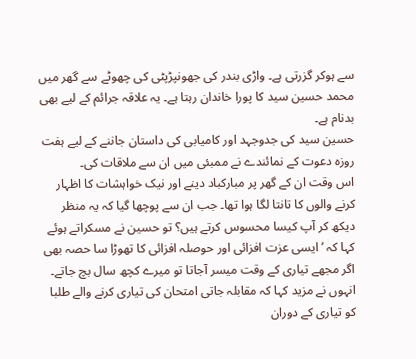سے ہوکر گزرتی ہے۔ واڑی بندر کی جھونپڑپٹی کی چھوٹے سے گھر میں محمد حسین سید کا پورا خاندان رہتا ہے۔ یہ علاقہ جرائم کے لیے بھی بدنام ہے۔
حسین سید کی جدوجہد اور کامیابی کی داستان جاننے کے لیے ہفت روزہ دعوت کے نمائندے نے ممبئی میں ان سے ملاقات کی۔
اس وقت ان کے گھر پر مبارکباد دینے اور نیک خواہشات کا اظہار کرنے والوں کا تانتا لگا ہوا تھا۔ جب ان سے پوچھا گیا کہ یہ منظر دیکھ کر آپ کیسا محسوس کرتے ہیں؟ تو حسین نے مسکراتے ہوئے کہا کہ ’ ایسی عزت افزائی اور حوصلہ افزائی کا تھوڑا سا حصہ بھی اگر مجھے تیاری کے وقت میسر آجاتا تو میرے کچھ سال بچ جاتے۔ انہوں نے مزید کہا کہ مقابلہ جاتی امتحان کی تیاری کرنے والے طلبا کو تیاری کے دوران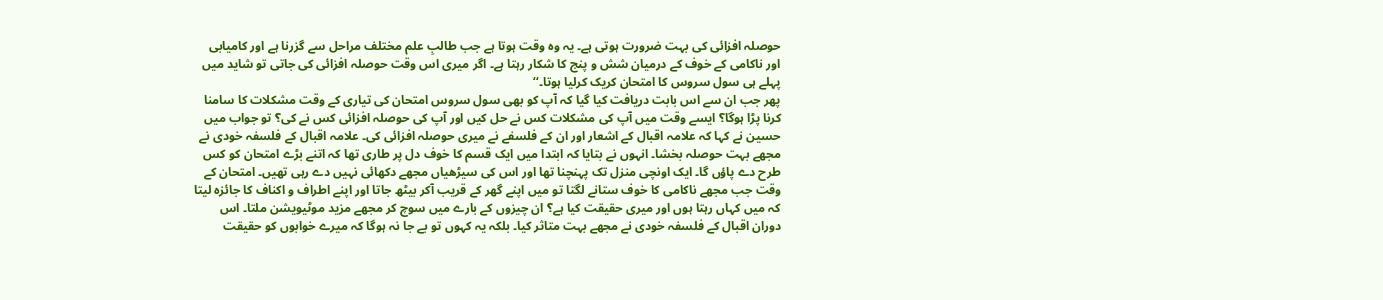حوصلہ افزائی کی بہت ضرورت ہوتی ہے۔ یہ وہ وقت ہوتا ہے جب طالبِ علم مختلف مراحل سے گزرنا ہے اور کامیابی اور ناکامی کے خوف کے درمیان شش و پنج کا شکار رہتا ہے۔ اگر میری اس وقت حوصلہ افزائی کی جاتی تو شاید میں پہلے ہی سول سروس کا امتحان کریک کرلیا ہوتا۔‘‘
پھر جب ان سے اس بابت دریافت کیا گیا کہ آپ کو بھی سول سروس امتحان کی تیاری کے وقت مشکلات کا سامنا کرنا پڑا ہوگا؟ ایسے وقت میں آپ کی مشکلات کس نے حل کیں اور آپ کی حوصلہ افزائی کس نے کی؟ تو جواب میں حسین نے کہا کہ علامہ اقبال کے اشعار اور ان کے فلسفے نے میری حوصلہ افزائی کی۔ علامہ اقبال کے فلسفہ خودی نے مجھے بہت حوصلہ بخشا۔ انہوں نے بتایا کہ ابتدا میں ایک قسم کا خوف دل پر طاری تھا کہ اتنے بڑے امتحان کو کس طرح دے پاؤں گا۔ ایک اونچی منزل تک پہنچنا تھا اور اس کی سیڑھیاں مجھے دکھائی نہیں دے رہی تھیں۔ امتحان کے وقت جب مجھے ناکامی کا خوف ستانے لگتا تو میں اپنے گھر کے قریب آکر بیٹھ جاتا اور اپنے اطراف و اکناف کا جائزہ لیتا کہ میں کہاں رہتا ہوں اور میری حقیقت کیا ہے؟ ان چیزوں کے بارے میں سوچ کر مجھے مزید موٹیویشن ملتا۔ اس دوران اقبال کے فلسفہ خودی نے مجھے بہت متاثر کیا۔ بلکہ یہ کہوں تو بے جا نہ ہوگا کہ میرے خوابوں کو حقیقت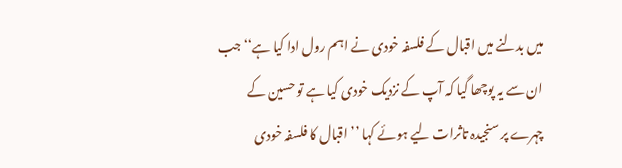میں بدلنے میں اقبال کے فلسفہ خودی نے اہم رول ادا کیا ہے‘‘ جب ان سے یہ پوچھا گیا کہ آپ کے نزدیک خودی کیا ہے تو حسین کے چہرے پر سنجیدہ تاثرات لیے ہوئے کہا ’’اقبال کا فلسفہ خودی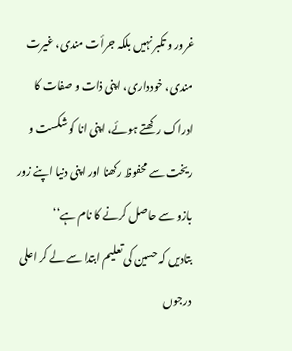غرور و تکبر نہیں بلکہ جرأت مندی، غیرت مندی، خودداری، اپنی ذات و صفات کا ادراک رکھتے ہوئے، اپنی انا کو شکست و ریخت سے محفوظ رکھنا اور اپنی دنیا اپنے زور بازو سے حاصل کرنے کا نام ہے‘‘
بتادیں کہ حسین کی تعلیم ابتدا سے لے کر اعلی درجوں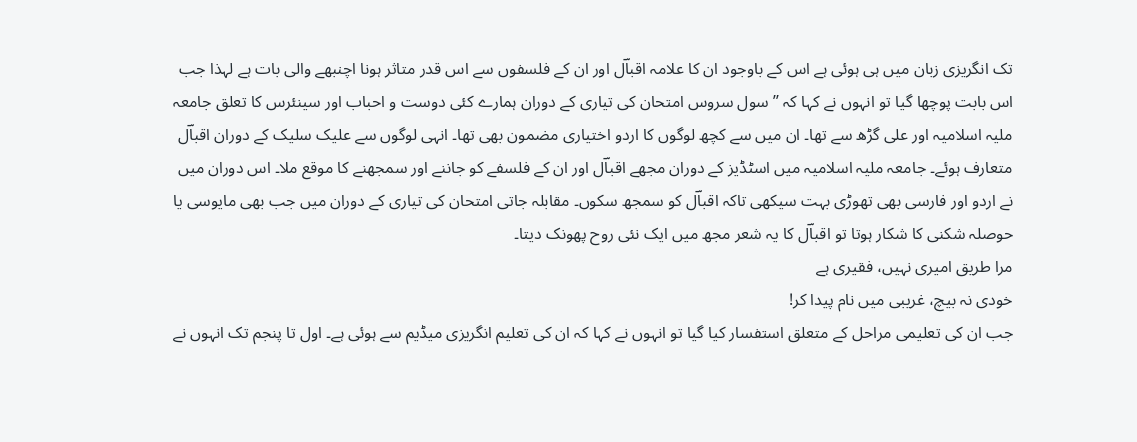تک انگریزی زبان میں ہی ہوئی ہے اس کے باوجود ان کا علامہ اقباؔل اور ان کے فلسفوں سے اس قدر متاثر ہونا اچنبھے والی بات ہے لہذا جب اس بابت پوچھا گیا تو انہوں نے کہا کہ ’’سول سروس امتحان کی تیاری کے دوران ہمارے کئی دوست و احباب اور سینئرس کا تعلق جامعہ ملیہ اسلامیہ اور علی گڑھ سے تھا۔ ان میں سے کچھ لوگوں کا اردو اختیاری مضمون بھی تھا۔ انہی لوگوں سے علیک سلیک کے دوران اقباؔل متعارف ہوئے۔ جامعہ ملیہ اسلامیہ میں اسٹڈیز کے دوران مجھے اقباؔل اور ان کے فلسفے کو جاننے اور سمجھنے کا موقع ملا۔ اس دوران میں نے اردو اور فارسی بھی تھوڑی بہت سیکھی تاکہ اقباؔل کو سمجھ سکوں۔ مقابلہ جاتی امتحان کی تیاری کے دوران میں جب بھی مایوسی یا حوصلہ شکنی کا شکار ہوتا تو اقباؔل کا یہ شعر مجھ میں ایک نئی روح پھونک دیتا۔
مرا طریق امیری نہیں، فقیری ہے
خودی نہ بیچ، غریبی میں نام پیدا کر!
جب ان کی تعلیمی مراحل کے متعلق استفسار کیا گیا تو انہوں نے کہا کہ ان کی تعلیم انگریزی میڈیم سے ہوئی ہے۔ اول تا پنجم تک انہوں نے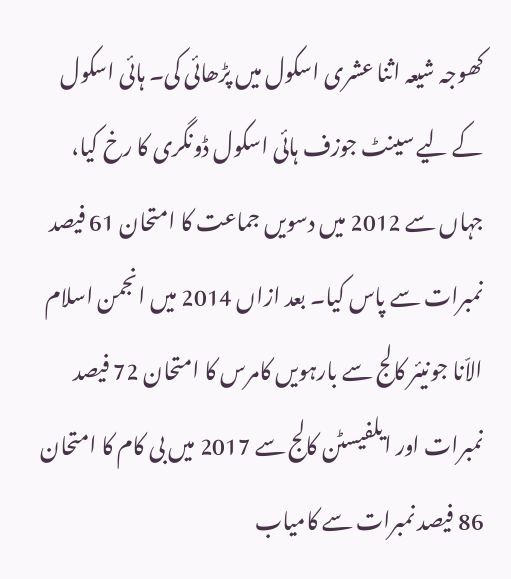کھوجہ شیعہ اثنا عشری اسکول میں پڑھائی کی۔ ہائی اسکول کے لیے سینٹ جوزف ہائی اسکول ڈونگری کا رخ کیا، جہاں سے 2012 میں دسویں جماعت کا امتحان 61 فیصد نمبرات سے پاس کیا۔ بعد ازاں 2014 میں انجمن اسلام الاّنا جونیئر کالج سے بارہویں کامرس کا امتحان 72 فیصد نمبرات اور ایلفیسٹن کالج سے 2017 میں بی کام کا امتحان 86 فیصد نمبرات سے کامیاب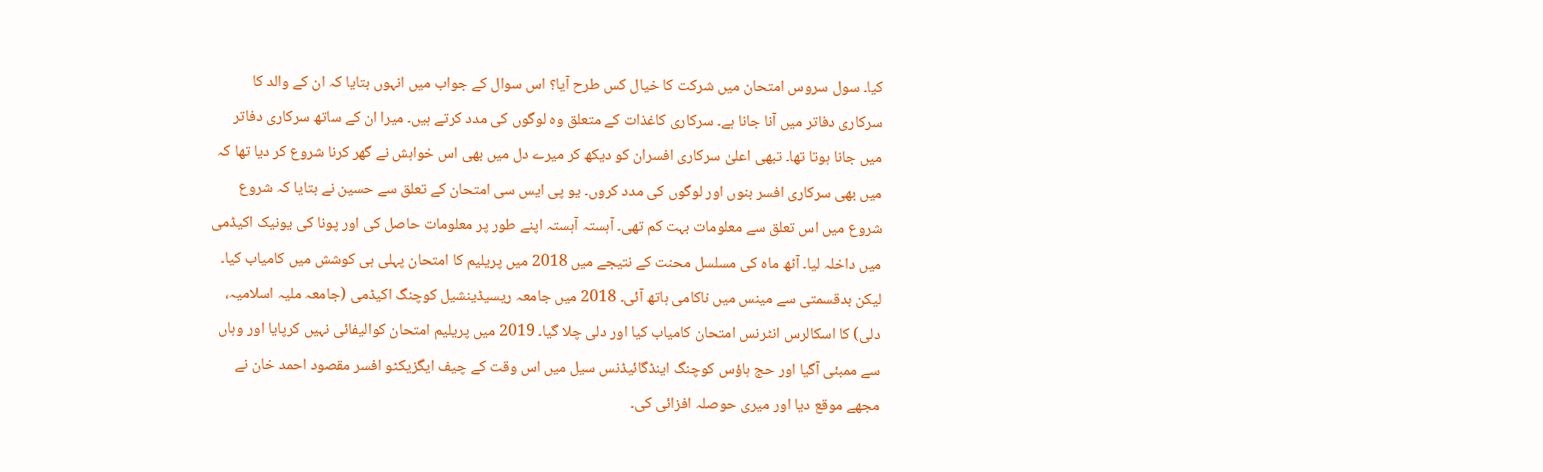کیا۔ سول سروس امتحان میں شرکت کا خیال کس طرح آیا؟ اس سوال کے جواب میں انہوں بتایا کہ ان کے والد کا سرکاری دفاتر میں آنا جانا ہے۔ سرکاری کاغذات کے متعلق وہ لوگوں کی مدد کرتے ہیں۔ میرا ان کے ساتھ سرکاری دفاتر میں جانا ہوتا تھا۔ تبھی اعلیٰ سرکاری افسران کو دیکھ کر میرے دل میں بھی اس خواہش نے گھر کرنا شروع کر دیا تھا کہ میں بھی سرکاری افسر بنوں اور لوگوں کی مدد کروں۔ یو پی ایس سی امتحان کے تعلق سے حسین نے بتایا کہ شروع شروع میں اس تعلق سے معلومات بہت کم تھی۔ آہستہ آہستہ اپنے طور پر معلومات حاصل کی اور پونا کی یونیک اکیڈمی میں داخلہ لیا۔ آٹھ ماہ کی مسلسل محنت کے نتیجے میں 2018 میں پریلیم کا امتحان پہلی ہی کوشش میں کامیاب کیا۔ لیکن بدقسمتی سے مینس میں ناکامی ہاتھ آئی۔ 2018 میں جامعہ ریسیڈینشیل کوچنگ اکیڈمی (جامعہ ملیہ اسلامیہ، دلی) کا اسکالرس انٹرنس امتحان کامیاب کیا اور دلی چلا گیا۔ 2019 میں پریلیم امتحان کوالیفائی نہیں کرپایا اور وہاں سے ممبئی آگیا اور حج ہاؤس کوچنگ اینڈگائیڈنس سیل میں اس وقت کے چیف ایگزیکٹو افسر مقصود احمد خان نے مجھے موقع دیا اور میری حوصلہ افزائی کی۔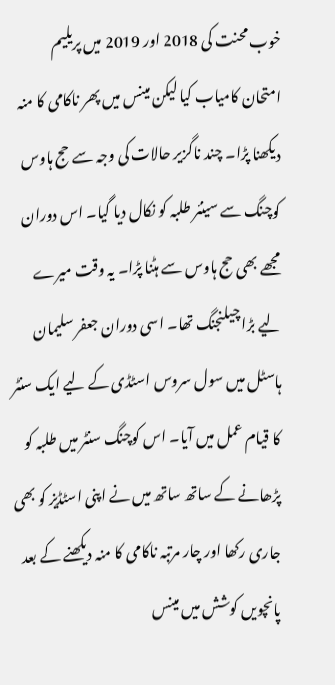خوب محنت کی 2018 اور 2019 میں پریلیم امتحان کامیاب کیا لیکن مینس میں پھر ناکامی کا منہ دیکھنا پڑا۔ چند ناگزیر حالات کی وجہ سے حج ہاوس کوچنگ سے سینئر طلبہ کو نکال دیا گیا۔ اس دوران مجھے بھی حج ہاوس سے ہٹنا پڑا۔ یہ وقت میرے لیے بڑا چیلنجنگ تھا۔ اسی دوران جعفر سلیمان ہاسٹل میں سول سروس اسٹڈی کے لیے ایک سنٹر کا قیام عمل میں آیا۔ اس کوچنگ سنٹر میں طلبہ کو پڑھانے کے ساتھ ساتھ میں نے اپنی اسٹڈیز کو بھی جاری رکھا اور چار مرتبہ ناکامی کا منہ دیکھنے کے بعد پانچویں کوشش میں مینس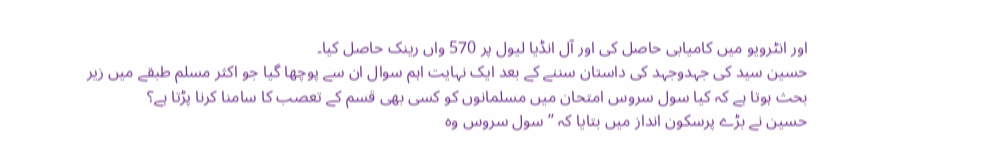اور انٹرویو میں کامیابی حاصل کی اور آل انڈیا لیول پر 570 واں رینک حاصل کیا۔
حسین سید کی جہدوجہد کی داستان سننے کے بعد ایک نہایت اہم سوال ان سے پوچھا گیا جو اکثر مسلم طبقے میں زیر بحث ہوتا ہے کہ کیا سول سروس امتحان میں مسلمانوں کو کسی بھی قسم کے تعصب کا سامنا کرنا پڑتا ہے؟
حسین نے بڑے پرسکون انداز میں بتایا کہ ’’سول سروس وہ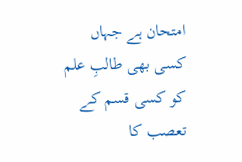امتحان ہے جہاں کسی بھی طالبِ علم کو کسی قسم کے تعصب کا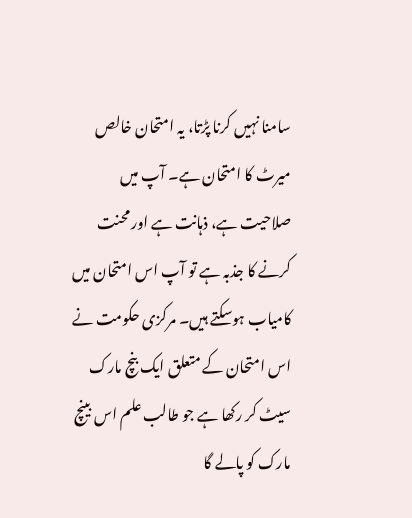سامنا نہیں کرنا پڑتا، یہ امتحان خالص میرٹ کا امتحان ہے۔ آپ میں صلاحیت ہے، ذہانت ہے اور محنت کرنے کا جذبہ ہے تو آپ اس امتحان میں کامیاب ہوسکتے ہیں۔ مرکزی حکومت نے اس امتحان کے متعلق ایک بنچ مارک سیٹ کر رکھا ہے جو طالب علم اس بینچ مارک کو پالے گا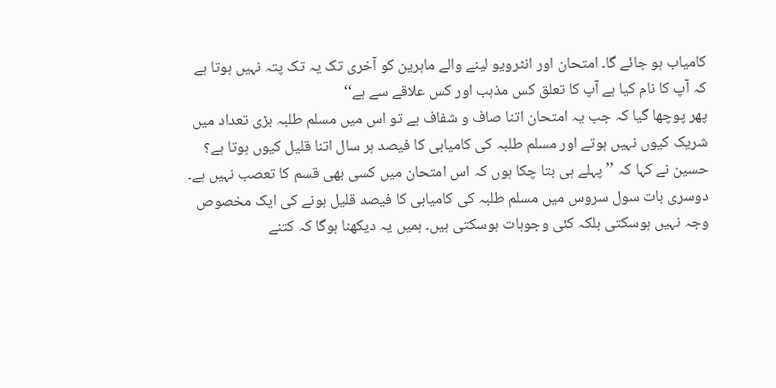کامیاب ہو جائے گا۔ امتحان اور انٹرویو لینے والے ماہرین کو آخری تک یہ تک پتہ نہیں ہوتا ہے کہ آپ کا نام کیا ہے آپ کا تعلق کس مذہب اور کس علاقے سے ہے‘‘
پھر پوچھا گیا کہ جب یہ امتحان اتنا صاف و شفاف ہے تو اس میں مسلم طلبہ بڑی تعداد میں شریک کیوں نہیں ہوتے اور مسلم طلبہ کی کامیابی کا فیصد ہر سال اتنا قلیل کیوں ہوتا ہے؟ حسین نے کہا کہ ’’پہلے ہی بتا چکا ہوں کہ اس امتحان میں کسی بھی قسم کا تعصب نہیں ہے۔ دوسری بات سول سروس میں مسلم طلبہ کی کامیابی کا فیصد قلیل ہونے کی ایک مخصوص وجہ نہیں ہوسکتی بلکہ کئی وجوہات ہوسکتی ہیں۔ ہمیں یہ دیکھنا ہوگا کہ کتنے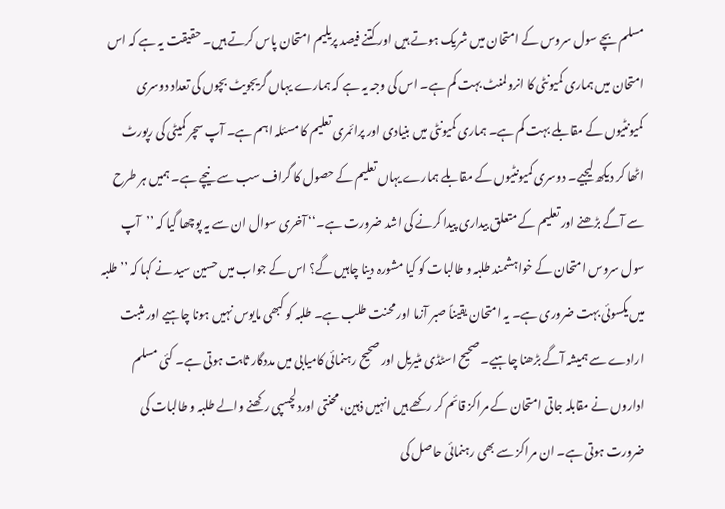مسلم بچے سول سروس کے امتحان میں شریک ہوتے ہیں اور کتنے فیصد پریلیم امتحان پاس کرتے ہیں۔ حقیقت یہ ہے کہ اس امتحان میں ہماری کمیونٹی کا انرولمنٹ بہت کم ہے۔ اس کی وجہ یہ ہے کہ ہمارے یہاں گریجویٹ بچوں کی تعداد دوسری کمیونٹیوں کے مقابلے بہت کم ہے۔ ہماری کمیونٹی میں بنیادی اور پرائمری تعلیم کا مسئلہ اہم ہے۔ آپ سچر کمیٹی کی رپورٹ اٹھا کر دیکھ لیجیے۔ دوسری کمیونٹیوں کے مقابلے ہمارے یہاں تعلیم کے حصول کا گراف سب سے نیچے ہے۔ ہمیں ہر طرح سے آگے بڑھنے اور تعلیم کے متعلق بیداری پیدا کرنے کی اشد ضرورت ہے۔‘‘ آخری سوال ان سے یہ پوچھا گیا کہ ’’آپ سول سروس امتحان کے خواہشمند طلبہ و طالبات کو کیا مشورہ دینا چاہیں گے؟ اس کے جواب میں حسین سید نے کہا کہ ’’طلبہ میں یکسوئی بہت ضروری ہے۔ یہ امتحان یقیناً صبر آزما اور محنت طلب ہے۔ طلبہ کو کبھی مایوس نہیں ہونا چاہیے اور مثبت ارادے سے ہمیشہ آگے بڑھنا چاہیے۔ صحیح اسٹڈی مٹیریل اور صحیح رہنمائی کامیابی میں مددگار ثابت ہوتی ہے۔ کئی مسلم اداروں نے مقابلہ جاتی امتحان کے مراکز قائم کر رکھے ہیں انہیں ذہین، محنتی اوردلچسپی رکھنے والے طلبہ و طالبات کی ضرورت ہوتی ہے۔ ان مراکز سے بھی رہنمائی حاصل کی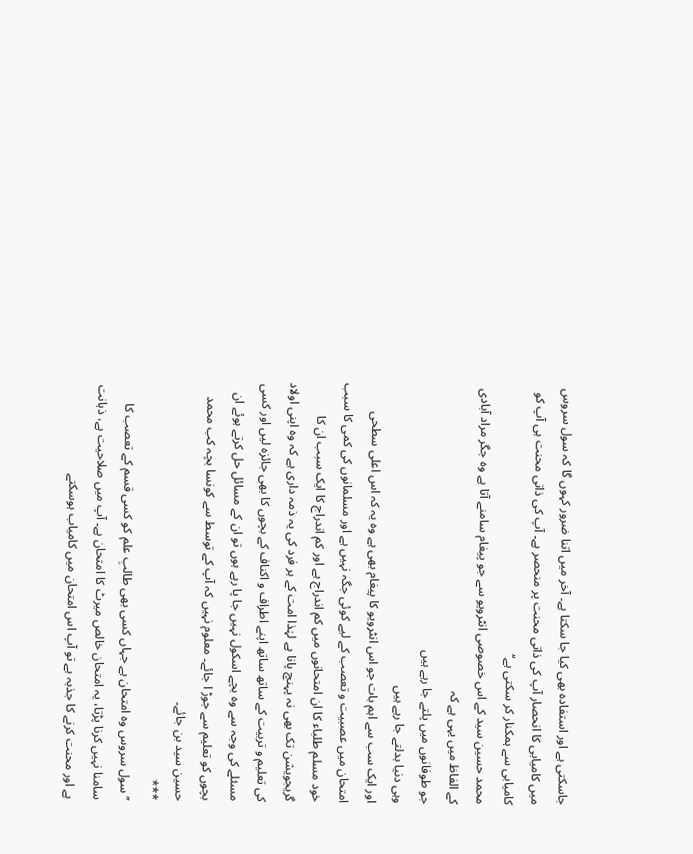جاسکتی ہے اور استفادہ بھی کیا جا سکتا ہے۔ آخر میں اتنا ضرور کہوں گا کہ سول سروس میں کامیابی کا انحصار آپ کی ذاتی محنت پر منحصر ہے۔ آپ کی ذاتی محنت ہی آپ کو کامیابی سے ہمکنار کر سکتی ہے‘‘
محمد حسین سید کے اس خصوصی انٹرویو سے جو پیغام سامنے آتا ہے وہ جگر مراد آبادی کے الفاظ میں یہی ہے کہ
جو طوفانوں میں پلتے جا رہے ہیں
وہی دنیا بدلتے جا رہے ہیں
اور ایک سب سے اہم بات جو اس انٹرویو کا پیغام بھی ہے وہ یہ کہ اس اعلی سطحی امتحان میں عصبیت و تعصب کے لیے کوئی جگہ نہیں ہے اور مسلمانوں کی کمی کا سبب خود مسلم طلباء کا ان امتحانوں میں کم اندراج ہے اور کم اندراج کا ایک سبب ان کا گریجویشن تک بھی نہ پہنچ پانا ہے لہٰذا امت کے ہر فرد کی یہ ذمہ داری ہے کہ وہ اپنی اولاد کی تعلیم و تربیت کے ساتھ ساتھ اپنے اطراف و اکناف کے بچوں کا بھی جائزہ لیں اور کسی مسئلے کی وجہ سے وہ بچے اسکول نہیں جا پا رہے ہوں تو ان کے مسائل حل کرتے ہوئے ان بچوں کو تعلیم سے جوڑ ا جائے۔ معلوم نہیں کہ آپ کے توسط سے کونسا بچہ کب محمد حسین سید بن جائے۔
***
’’سول سروس وہ امتحان ہے جہاں کسی بھی طالبِ علم کو کسی قسم کے تعصب کا سامنا نہیں کرنا پڑتا، یہ امتحان خالص میرٹ کا امتحان ہے۔ آپ میں صلاحیت ہے، ذہانت ہے اور محنت کرنے کا جذبہ ہے تو آپ اس امتحان میں کامیاب ہوسکتے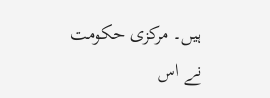ہیں۔ مرکزی حکومت نے اس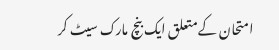امتحان کے متعلق ایک بنچ مارک سیٹ کر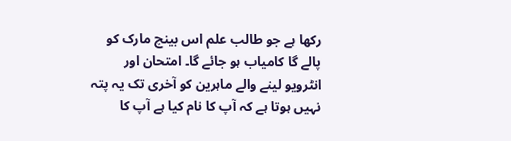رکھا ہے جو طالب علم اس بینچ مارک کو پالے گا کامیاب ہو جائے گا۔ امتحان اور انٹرویو لینے والے ماہرین کو آخری تک یہ پتہ نہیں ہوتا ہے کہ آپ کا نام کیا ہے آپ کا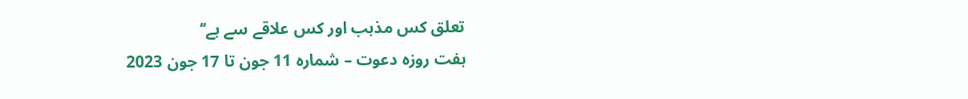تعلق کس مذہب اور کس علاقے سے ہے‘‘
ہفت روزہ دعوت – شمارہ 11 جون تا 17 جون 2023